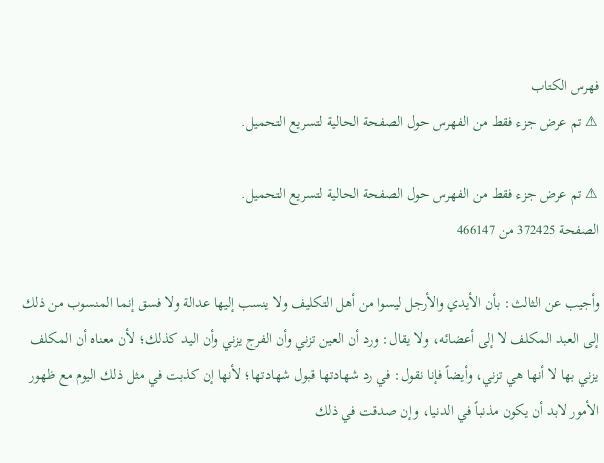فهرس الكتاب
⚠ تم عرض جزء فقط من الفهرس حول الصفحة الحالية لتسريع التحميل.

⚠ تم عرض جزء فقط من الفهرس حول الصفحة الحالية لتسريع التحميل.
الصفحة 372425 من 466147

وأجيب عن الثالث: بأن الأيدي والأرجل ليسوا من أهل التكليف ولا ينسب إليها عدالة ولا فسق إنما المنسوب من ذلك إلى العبد المكلف لا إلى أعضائه، ولا يقال: ورد أن العين تزني وأن الفرج يزني وأن اليد كذلك؛ لأن معناه أن المكلف يزني بها لا أنها هي تزني، وأيضاً فإنا نقول: في رد شهادتها قبول شهادتها؛ لأنها إن كذبت في مثل ذلك اليوم مع ظهور الأمور لابد أن يكون مذنباً في الدنيا، وإن صدقت في ذلك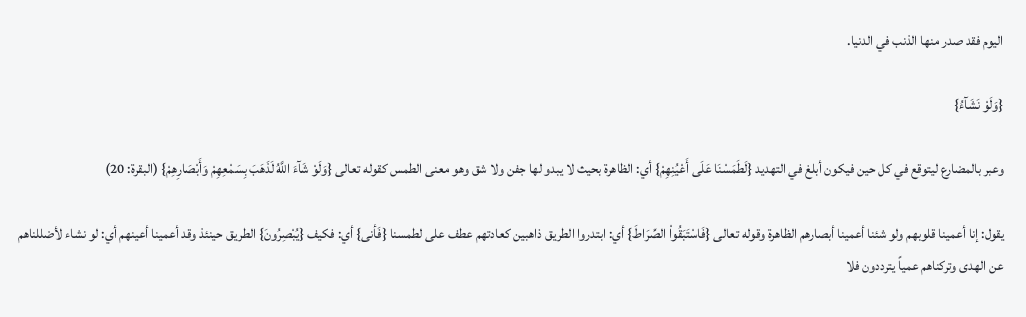اليوم فقد صدر منها الذنب في الدنيا.

{وَلَوْ نَشَآءُ}

وعبر بالمضارع ليتوقع في كل حين فيكون أبلغ في التهديد {لَطَمَسْنَا عَلَى أَعْيُنِهِمْ} أي: الظاهرة بحيث لا يبدو لها جفن ولا شق وهو معنى الطمس كقوله تعالى {وَلَوْ شَآءَ اللَّهُ لَذَهَبَ بِسَمْعِهِمْ وَأَبْصَارِهِمْ} (البقرة: 20)

يقول: إنا أعمينا قلوبهم ولو شئنا أعمينا أبصارهم الظاهرة وقوله تعالى {فَاسْتَبَقُواْ الصِّرَاطَ} أي: ابتدروا الطريق ذاهبين كعادتهم عطف على لطمسنا {فَأنى} أي: فكيف {يُبْصِرُونَ} الطريق حينئذ وقد أعمينا أعينهم أي: لو نشاء لأضللناهم عن الهدى وتركناهم عمياً يترددون فلا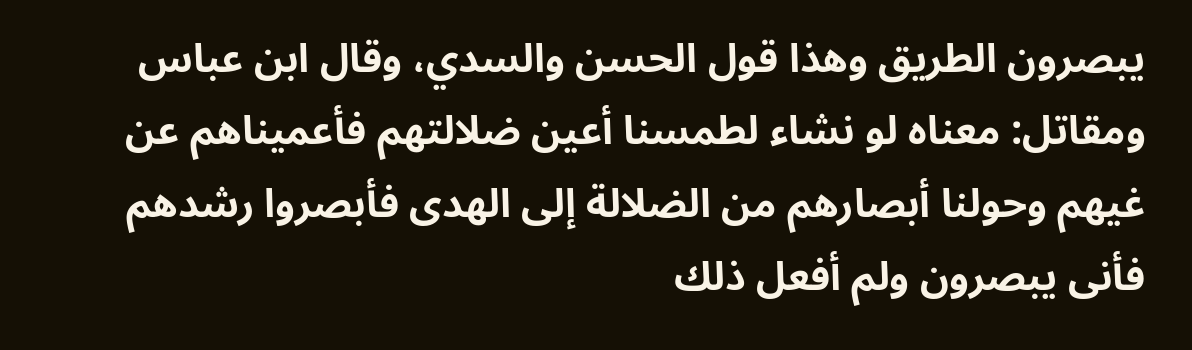يبصرون الطريق وهذا قول الحسن والسدي، وقال ابن عباس ومقاتل: معناه لو نشاء لطمسنا أعين ضلالتهم فأعميناهم عن غيهم وحولنا أبصارهم من الضلالة إلى الهدى فأبصروا رشدهم فأنى يبصرون ولم أفعل ذلك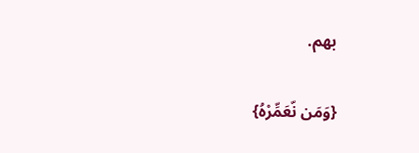بهم.

{وَمَن نّعَمِّرْهُ}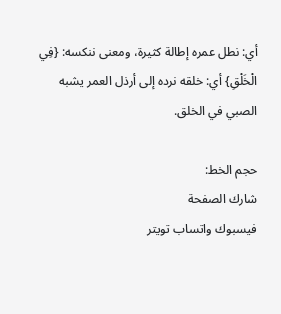أي: نطل عمره إطالة كثيرة، ومعنى ننكسه: {فِي الْخَلْقِ} أي: خلقه نرده إلى أرذل العمر يشبه الصبي في الخلق.

حجم الخط:
شارك الصفحة
فيسبوك واتساب تويتر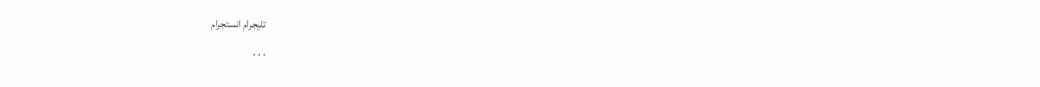تليجرام انستجرام
. . .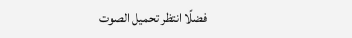فضلًا انتظر تحميل الصوت